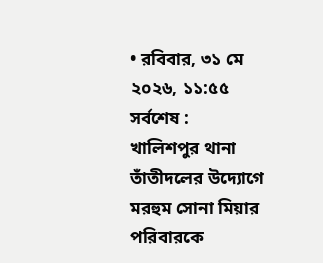• রবিবার, ৩১ মে ২০২৬, ১১:৫৫
সর্বশেষ :
খালিশপুর থানা তাঁতীদলের উদ্যোগে মরহুম সোনা মিয়ার পরিবারকে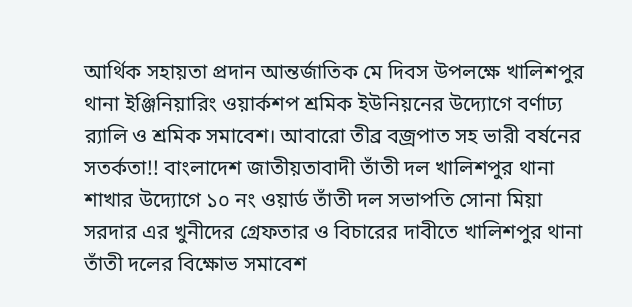আর্থিক সহায়তা প্রদান আন্তর্জাতিক মে দিবস উপলক্ষে খালিশপুর থানা ইঞ্জিনিয়ারিং ওয়ার্কশপ শ্রমিক ইউনিয়নের উদ্যোগে বর্ণাঢ্য র‍্যালি ও শ্রমিক সমাবেশ। আবারো তীব্র বজ্রপাত সহ ভারী বর্ষনের সতর্কতা!! বাংলাদেশ জাতীয়তাবাদী তাঁতী দল খালিশপুর থানা শাখার উদ্যোগে ১০ নং ওয়ার্ড তাঁতী দল সভাপতি সোনা মিয়া সরদার এর খুনীদের গ্রেফতার ও বিচারের দাবীতে খালিশপুর থানা তাঁতী দলের বিক্ষোভ সমাবেশ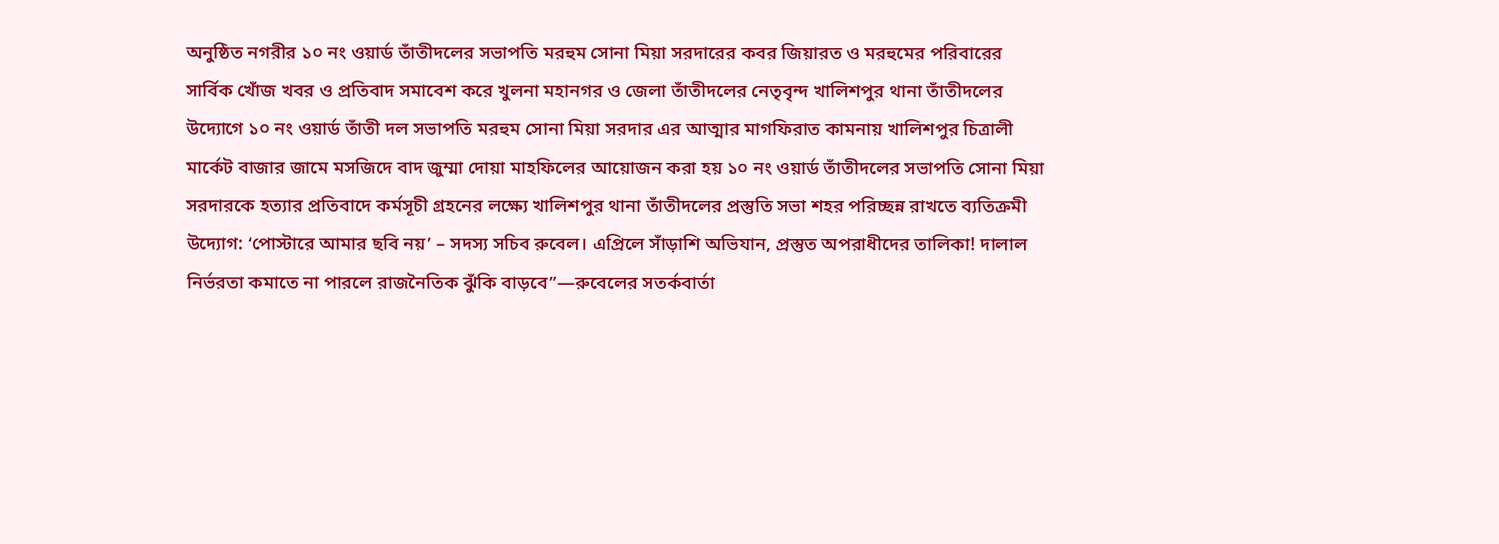অনুষ্ঠিত নগরীর ১০ নং ওয়ার্ড তাঁতীদলের সভাপতি মরহুম সোনা মিয়া সরদারের কবর জিয়ারত ও মরহুমের পরিবারের সার্বিক খোঁজ খবর ও প্রতিবাদ সমাবেশ করে খুলনা মহানগর ও জেলা তাঁতীদলের নেতৃবৃন্দ খালিশপুর থানা তাঁতীদলের উদ্যোগে ১০ নং ওয়ার্ড তাঁতী দল সভাপতি মরহুম সোনা মিয়া সরদার এর আত্মার মাগফিরাত কামনায় খালিশপুর চিত্রালী মার্কেট বাজার জামে মসজিদে বাদ জুম্মা দোয়া মাহফিলের আয়োজন করা হয় ১০ নং ওয়ার্ড তাঁতীদলের সভাপতি সোনা মিয়া সরদারকে হত্যার প্রতিবাদে কর্মসূচী গ্রহনের লক্ষ্যে খালিশপুর থানা তাঁতীদলের প্রস্তুতি সভা শহর পরিচ্ছন্ন রাখতে ব্যতিক্রমী উদ্যোগ: ‘পোস্টারে আমার ছবি নয়’ – সদস্য সচিব রুবেল। এপ্রিলে সাঁড়াশি অভিযান, প্রস্তুত অপরাধীদের তালিকা! দালাল নির্ভরতা কমাতে না পারলে রাজনৈতিক ঝুঁকি বাড়বে”—রুবেলের সতর্কবার্তা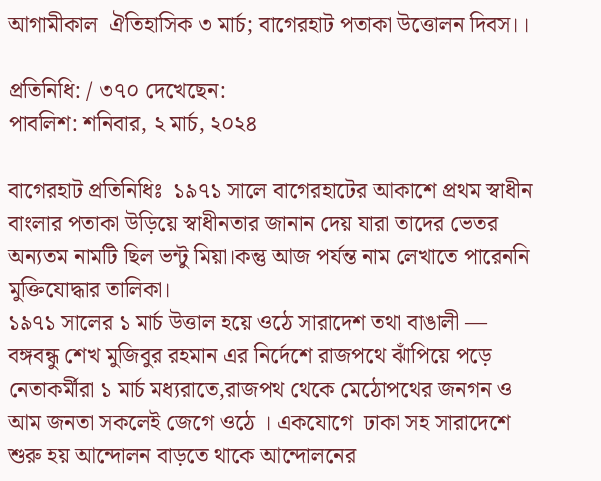আগামীকাল  ঐতিহাসিক ৩ মার্চ; বাগেরহাট পতাকা উত্তোলন দিবস।।

প্রতিনিধি: / ৩৭০ দেখেছেন:
পাবলিশ: শনিবার, ২ মার্চ, ২০২৪

বাগেরহাট প্রতিনিধিঃ  ১৯৭১ সালে বাগেরহাটের আকাশে প্রথম স্বাধীন বাংলার পতাকা উড়িয়ে স্বাধীনতার জানান দেয় যারা তাদের ভেতর অন্যতম নামটি ছিল ভন্টু মিয়া।কন্তু আজ পর্যন্ত নাম লেখাতে পারেননি মুক্তিযোদ্ধার তালিকা।
১৯৭১ সালের ১ মার্চ উত্তাল হয়ে ওঠে সারাদেশ তথা বাঙালী — বঙ্গবন্ধু শেখ মুজিবুর রহমান এর নির্দেশে রাজপথে ঝাঁপিয়ে পড়ে নেতাকর্মীরা ১ মার্চ মধ্যরাতে,রাজপথ থেকে মেঠোপথের জনগন ও আম জনতা সকলেই জেগে ওঠে । একযোগে  ঢাকা সহ সারাদেশে শুরু হয় আন্দোলন বাড়তে থাকে আন্দোলনের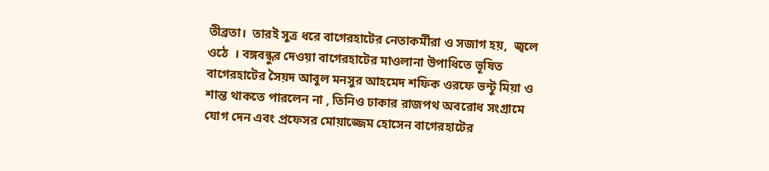তীব্রতা।  তারই সুত্র ধরে বাগেরহাটের নেতাকর্মীরা ও সজাগ হয়,  জ্বলে ওঠে  । বঙ্গবন্ধুর দেওয়া বাগেরহাটের মাওলানা উপাধিতে ভূষিত বাগেরহাটের সৈয়দ আবুল মনসুর আহমেদ শফিক ওরফে ভন্টু মিয়া ও শান্ত থাকতে পারলেন না , তিনিও ঢাকার রাজপথ অবরোধ সংগ্রামে যোগ দেন এবং প্রফেসর মোয়াজ্জেম হোসেন বাগেরহাটের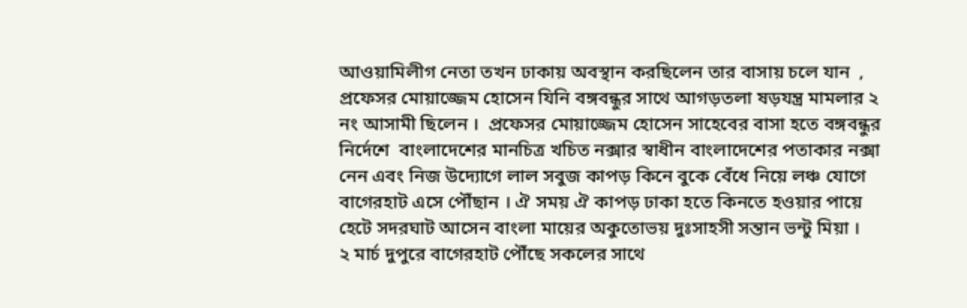আওয়ামিলীগ নেতা তখন ঢাকায় অবস্থান করছিলেন তার বাসায় চলে যান  ,  প্রফেসর মোয়াজ্জেম হোসেন যিনি বঙ্গবন্ধুর সাথে আগড়তলা ষড়যন্ত্র মামলার ২ নং আসামী ছিলেন ।  প্রফেসর মোয়াজ্জেম হোসেন সাহেবের বাসা হতে বঙ্গবন্ধুর নির্দেশে  বাংলাদেশের মানচিত্র খচিত নক্সার স্বাধীন বাংলাদেশের পতাকার নক্সা নেন এবং নিজ উদ্যোগে লাল সবুজ কাপড় কিনে বুকে বেঁধে নিয়ে লঞ্চ যোগে বাগেরহাট এসে পৌঁছান । ঐ সময় ঐ কাপড় ঢাকা হতে কিনতে হওয়ার পায়ে হেটে সদরঘাট আসেন বাংলা মায়ের অকুতোভয় দুঃসাহসী সন্তান ভন্টু মিয়া ।
২ মার্চ দুপুরে বাগেরহাট পৌঁছে সকলের সাথে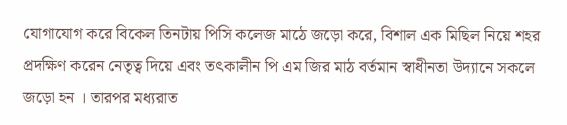যোগাযোগ করে বিকেল তিনটায় পিসি কলেজ মাঠে জড়ো করে, বিশাল এক মিছিল নিয়ে শহর প্রদক্ষিণ করেন নেতৃত্ব দিয়ে এবং তৎকালীন পি এম জির মাঠ বর্তমান স্বাধীনতা উদ্যানে সকলে জড়ো হন । তারপর মধ্যরাত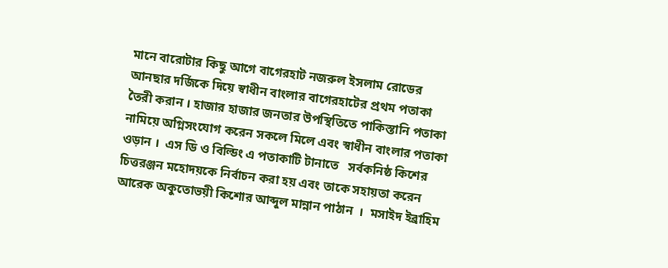মানে বারোটার কিছু আগে বাগেরহাট নজরুল ইসলাম রোডের আনছার দর্জিকে দিয়ে স্বাধীন বাংলার বাগেরহাটের প্রথম পতাকা তৈরী করান । হাজার হাজার জনতার উপস্থিতিতে পাকিস্তানি পতাকা নামিয়ে অগ্নিসংযোগ করেন সকলে মিলে এবং স্বাধীন বাংলার পতাকা ওড়ান ।  এস ডি ও বিল্ডিং এ পতাকাটি টানাতে   সর্বকনিষ্ঠ কিশের চিত্তরঞ্জন মহোদয়কে নির্বাচন করা হয় এবং তাকে সহায়তা করেন আরেক অকুতোভয়ী কিশোর আব্দুল মান্নান পাঠান  ।  মসাইদ ইব্রাহিম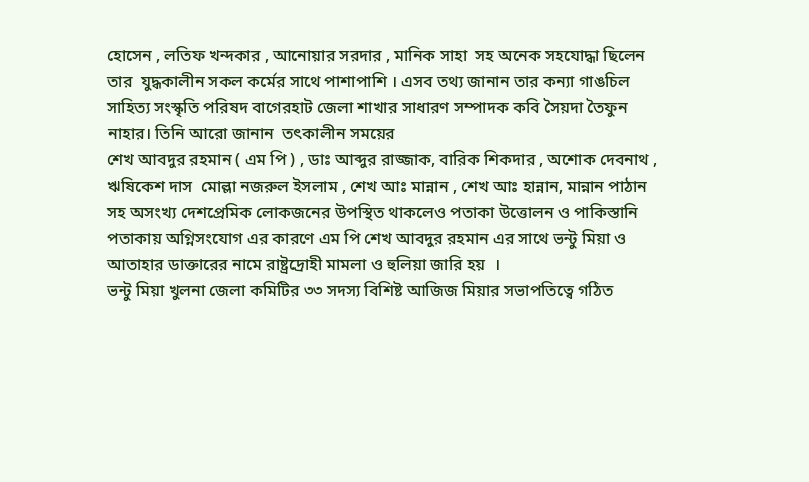হোসেন , লতিফ খন্দকার , আনোয়ার সরদার , মানিক সাহা  সহ অনেক সহযোদ্ধা ছিলেন তার  যুদ্ধকালীন সকল কর্মের সাথে পাশাপাশি । এসব তথ্য জানান তার কন্যা গাঙচিল সাহিত্য সংস্কৃতি পরিষদ বাগেরহাট জেলা শাখার সাধারণ সম্পাদক কবি সৈয়দা তৈফুন নাহার। তিনি আরো জানান  তৎকালীন সময়ের
শেখ আবদুর রহমান ( এম পি ) , ডাঃ আব্দুর রাজ্জাক, বারিক শিকদার , অশোক দেবনাথ , ঋষিকেশ দাস  মোল্লা নজরুল ইসলাম , শেখ আঃ মান্নান , শেখ আঃ হান্নান, মান্নান পাঠান  সহ অসংখ্য দেশপ্রেমিক লোকজনের উপস্থিত থাকলেও পতাকা উত্তোলন ও পাকিস্তানি পতাকায় অগ্নিসংযোগ এর কারণে এম পি শেখ আবদুর রহমান এর সাথে ভন্টু মিয়া ও আতাহার ডাক্তারের নামে রাষ্ট্রদ্রোহী মামলা ও হুলিয়া জারি হয়  ।
ভন্টু মিয়া খুলনা জেলা কমিটির ৩৩ সদস্য বিশিষ্ট আজিজ মিয়ার সভাপতিত্বে গঠিত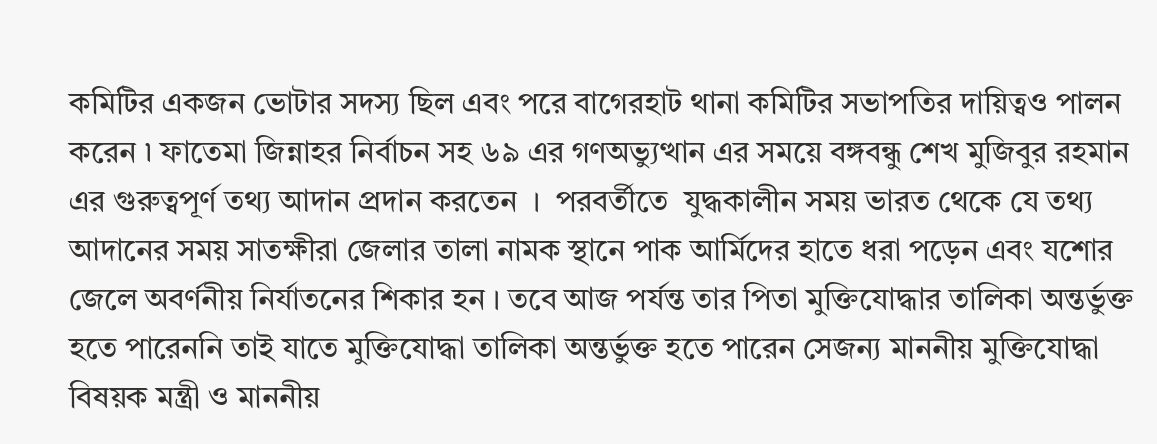কমিটির একজন ভোটার সদস্য ছিল এবং পরে বাগেরহাট থানা কমিটির সভাপতির দায়িত্বও পালন করেন ৷ ফাতেমা জিন্নাহর নির্বাচন সহ ৬৯ এর গণঅভ্যুত্থান এর সময়ে বঙ্গবন্ধু শেখ মুজিবুর রহমান এর গুরুত্বপূর্ণ তথ্য আদান প্রদান করতেন  ।  পরবর্তীতে  যুদ্ধকালীন সময় ভারত থেকে যে তথ্য আদানের সময় সাতক্ষীরা জেলার তালা নামক স্থানে পাক আর্মিদের হাতে ধরা পড়েন এবং যশোর জেলে অবর্ণনীয় নির্যাতনের শিকার হন । তবে আজ পর্যন্ত তার পিতা মুক্তিযোদ্ধার তালিকা অন্তর্ভুক্ত হতে পারেননি তাই যাতে মুক্তিযোদ্ধা তালিকা অন্তর্ভুক্ত হতে পারেন সেজন্য মাননীয় মুক্তিযোদ্ধা বিষয়ক মন্ত্রী ও মাননীয়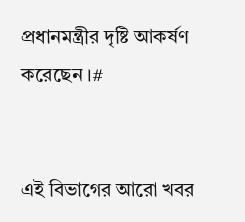প্রধানমন্ত্রীর দৃষ্টি আকর্ষণ করেছেন ।#


এই বিভাগের আরো খবর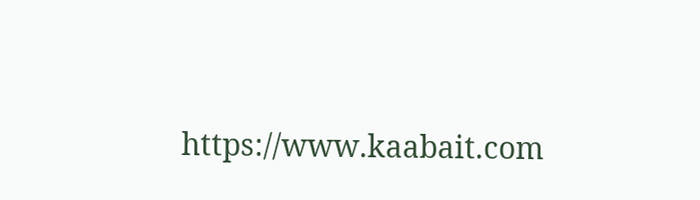https://www.kaabait.com